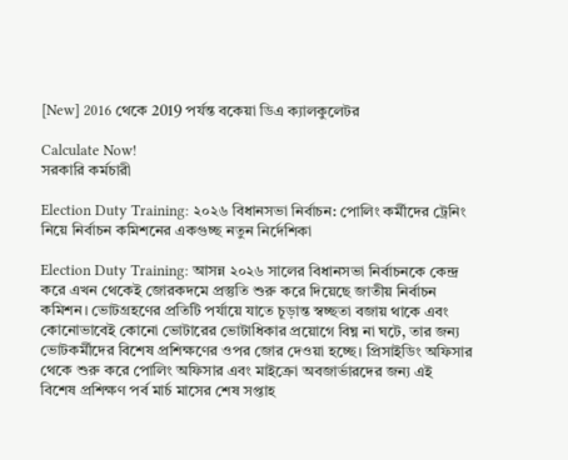[New] 2016 থেকে 2019 পর্যন্ত বকেয়া ডিএ ক্যালকুলেটর

Calculate Now!
সরকারি কর্মচারী

Election Duty Training: ২০২৬ বিধানসভা নির্বাচন: পোলিং কর্মীদের ট্রেনিং নিয়ে নির্বাচন কমিশনের একগুচ্ছ নতুন নির্দেশিকা

Election Duty Training: আসন্ন ২০২৬ সালের বিধানসভা নির্বাচনকে কেন্দ্র করে এখন থেকেই জোরকদমে প্রস্তুতি শুরু করে দিয়েছে জাতীয় নির্বাচন কমিশন। ভোটগ্রহণের প্রতিটি পর্যায়ে যাতে চূড়ান্ত স্বচ্ছতা বজায় থাকে এবং কোনোভাবেই কোনো ভোটারের ভোটাধিকার প্রয়োগে বিঘ্ন না ঘটে, তার জন্য ভোটকর্মীদের বিশেষ প্রশিক্ষণের ওপর জোর দেওয়া হচ্ছে। প্রিসাইডিং অফিসার থেকে শুরু করে পোলিং অফিসার এবং মাইক্রো অবজার্ভারদের জন্য এই বিশেষ প্রশিক্ষণ পর্ব মার্চ মাসের শেষ সপ্তাহ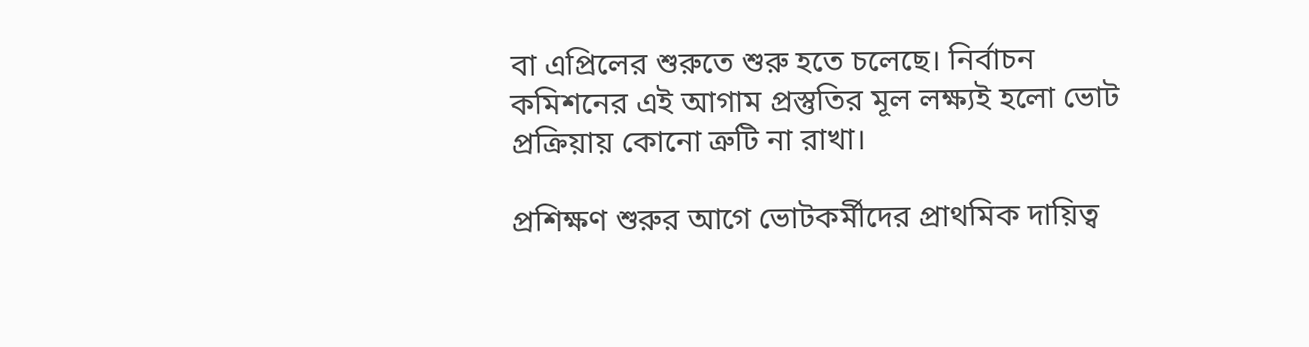বা এপ্রিলের শুরুতে শুরু হতে চলেছে। নির্বাচন কমিশনের এই আগাম প্রস্তুতির মূল লক্ষ্যই হলো ভোট প্রক্রিয়ায় কোনো ত্রুটি না রাখা।

প্রশিক্ষণ শুরুর আগে ভোটকর্মীদের প্রাথমিক দায়িত্ব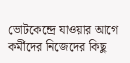ভোটকেন্দ্রে যাওয়ার আগে কর্মীদের নিজেদের কিছু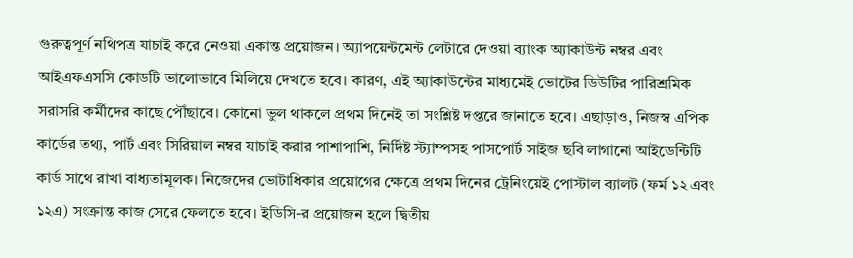গুরুত্বপূর্ণ নথিপত্র যাচাই করে নেওয়া একান্ত প্রয়োজন। অ্যাপয়েন্টমেন্ট লেটারে দেওয়া ব্যাংক অ্যাকাউন্ট নম্বর এবং আইএফএসসি কোডটি ভালোভাবে মিলিয়ে দেখতে হবে। কারণ, এই অ্যাকাউন্টের মাধ্যমেই ভোটের ডিউটির পারিশ্রমিক সরাসরি কর্মীদের কাছে পৌঁছাবে। কোনো ভুল থাকলে প্রথম দিনেই তা সংশ্লিষ্ট দপ্তরে জানাতে হবে। এছাড়াও, নিজস্ব এপিক কার্ডের তথ্য, পার্ট এবং সিরিয়াল নম্বর যাচাই করার পাশাপাশি, নির্দিষ্ট স্ট্যাম্পসহ পাসপোর্ট সাইজ ছবি লাগানো আইডেন্টিটি কার্ড সাথে রাখা বাধ্যতামূলক। নিজেদের ভোটাধিকার প্রয়োগের ক্ষেত্রে প্রথম দিনের ট্রেনিংয়েই পোস্টাল ব্যালট (ফর্ম ১২ এবং ১২এ) সংক্রান্ত কাজ সেরে ফেলতে হবে। ইডিসি-র প্রয়োজন হলে দ্বিতীয়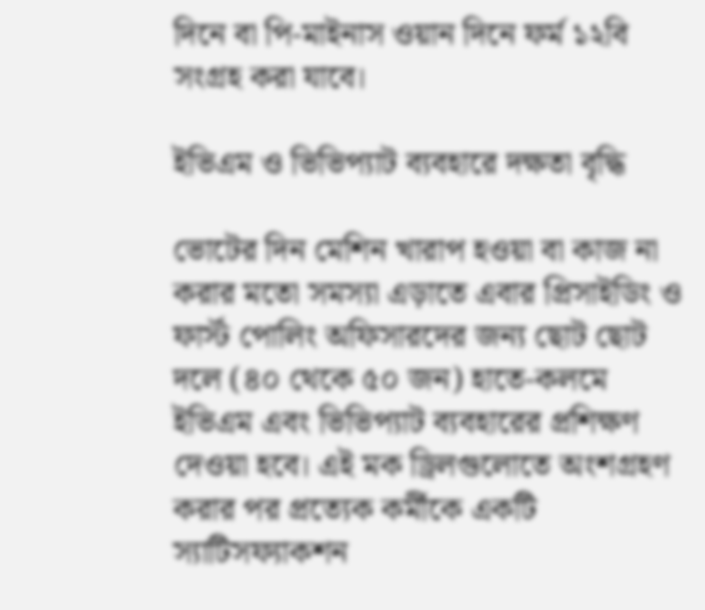দিনে বা পি-মাইনাস ওয়ান দিনে ফর্ম ১২বি সংগ্রহ করা যাবে।

ইভিএম ও ভিভিপ্যাট ব্যবহারে দক্ষতা বৃদ্ধি

ভোটের দিন মেশিন খারাপ হওয়া বা কাজ না করার মতো সমস্যা এড়াতে এবার প্রিসাইডিং ও ফার্স্ট পোলিং অফিসারদের জন্য ছোট ছোট দলে (৪০ থেকে ৫০ জন) হাতে-কলমে ইভিএম এবং ভিভিপ্যাট ব্যবহারের প্রশিক্ষণ দেওয়া হবে। এই মক ড্রিলগুলোতে অংশগ্রহণ করার পর প্রত্যেক কর্মীকে একটি স্যাটিসফ্যাকশন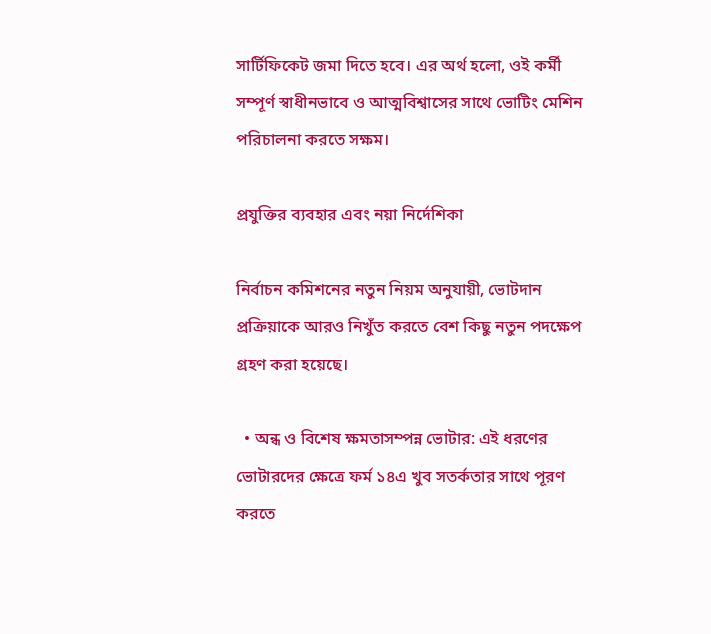সার্টিফিকেট জমা দিতে হবে। এর অর্থ হলো, ওই কর্মী সম্পূর্ণ স্বাধীনভাবে ও আত্মবিশ্বাসের সাথে ভোটিং মেশিন পরিচালনা করতে সক্ষম।

প্রযুক্তির ব্যবহার এবং নয়া নির্দেশিকা

নির্বাচন কমিশনের নতুন নিয়ম অনুযায়ী, ভোটদান প্রক্রিয়াকে আরও নিখুঁত করতে বেশ কিছু নতুন পদক্ষেপ গ্রহণ করা হয়েছে।

  • অন্ধ ও বিশেষ ক্ষমতাসম্পন্ন ভোটার: এই ধরণের ভোটারদের ক্ষেত্রে ফর্ম ১৪এ খুব সতর্কতার সাথে পূরণ করতে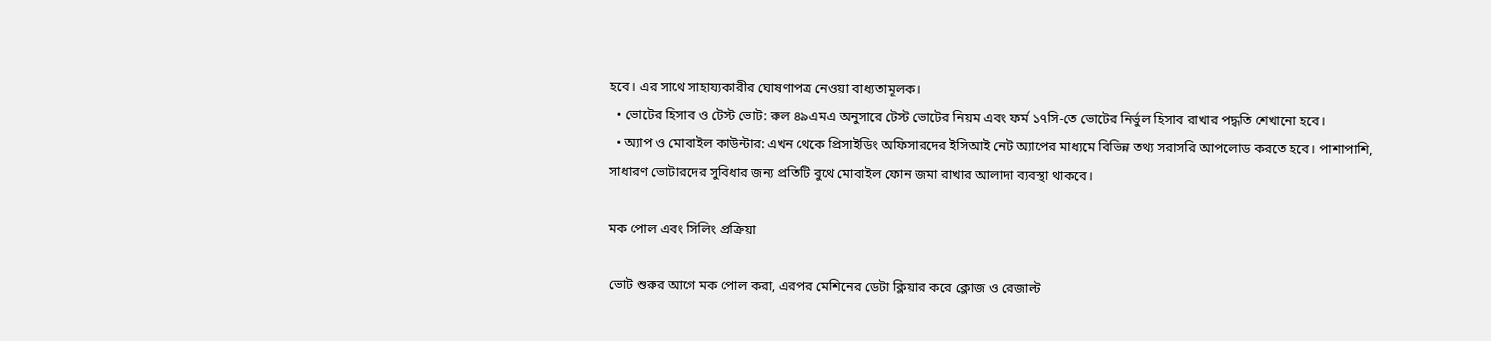হবে। এর সাথে সাহায্যকারীর ঘোষণাপত্র নেওয়া বাধ্যতামূলক।
  • ভোটের হিসাব ও টেস্ট ভোট: রুল ৪৯এমএ অনুসারে টেস্ট ভোটের নিয়ম এবং ফর্ম ১৭সি-তে ভোটের নির্ভুল হিসাব রাখার পদ্ধতি শেখানো হবে।
  • অ্যাপ ও মোবাইল কাউন্টার: এখন থেকে প্রিসাইডিং অফিসারদের ইসিআই নেট অ্যাপের মাধ্যমে বিভিন্ন তথ্য সরাসরি আপলোড করতে হবে। পাশাপাশি, সাধারণ ভোটারদের সুবিধার জন্য প্রতিটি বুথে মোবাইল ফোন জমা রাখার আলাদা ব্যবস্থা থাকবে।

মক পোল এবং সিলিং প্রক্রিয়া

ভোট শুরুর আগে মক পোল করা, এরপর মেশিনের ডেটা ক্লিয়ার করে ক্লোজ ও রেজাল্ট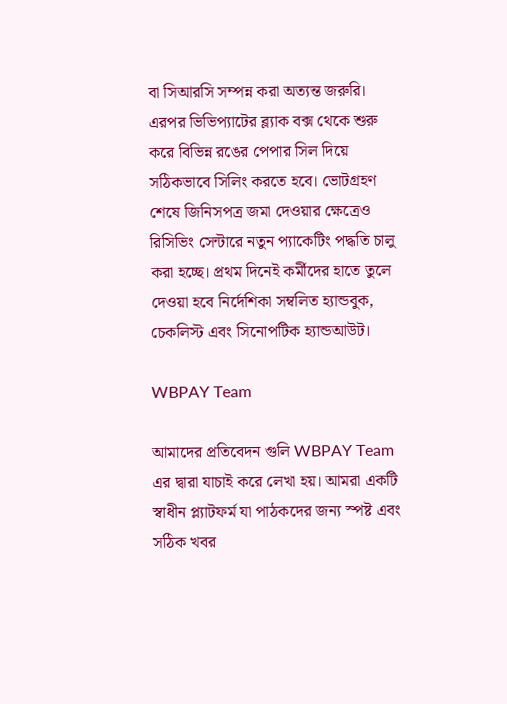বা সিআরসি সম্পন্ন করা অত্যন্ত জরুরি। এরপর ভিভিপ্যাটের ব্ল্যাক বক্স থেকে শুরু করে বিভিন্ন রঙের পেপার সিল দিয়ে সঠিকভাবে সিলিং করতে হবে। ভোটগ্রহণ শেষে জিনিসপত্র জমা দেওয়ার ক্ষেত্রেও রিসিভিং সেন্টারে নতুন প্যাকেটিং পদ্ধতি চালু করা হচ্ছে। প্রথম দিনেই কর্মীদের হাতে তুলে দেওয়া হবে নির্দেশিকা সম্বলিত হ্যান্ডবুক, চেকলিস্ট এবং সিনোপটিক হ্যান্ডআউট।

WBPAY Team

আমাদের প্রতিবেদন গুলি WBPAY Team এর দ্বারা যাচাই করে লেখা হয়। আমরা একটি স্বাধীন প্ল্যাটফর্ম যা পাঠকদের জন্য স্পষ্ট এবং সঠিক খবর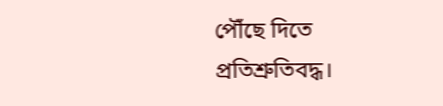পৌঁছে দিতে প্রতিশ্রুতিবদ্ধ।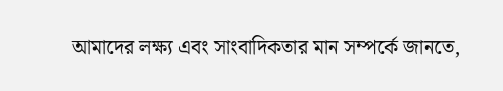আমাদের লক্ষ্য এবং সাংবাদিকতার মান সম্পর্কে জানতে,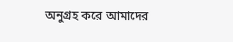অনুগ্রহ করে আমাদের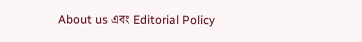About us এবং Editorial Policy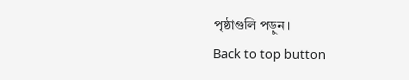পৃষ্ঠাগুলি পড়ুন।
Back to top button